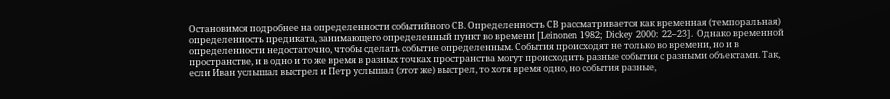Остановимся подробнее на определенности событийного СВ. Определенность СВ рассматривается как временная (темпоральная) определенность предиката, занимающего определенный пункт во времени [Leinonen 1982; Dickey 2000: 22–23]. Однако временной определенности недостаточно, чтобы сделать событие определенным. События происходят не только во времени, но и в пространстве, и в одно и то же время в разных точках пространства могут происходить разные события с разными объектами. Так, если Иван услышал выстрел и Петр услышал (этот же) выстрел, то хотя время одно, но события разные,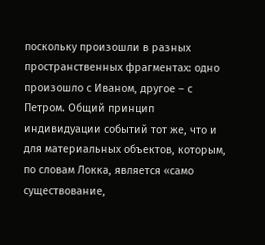поскольку произошли в разных пространственных фрагментах: одно произошло с Иваном, другое – с Петром. Общий принцип индивидуации событий тот же, что и для материальных объектов, которым, по словам Локка, является «само существование,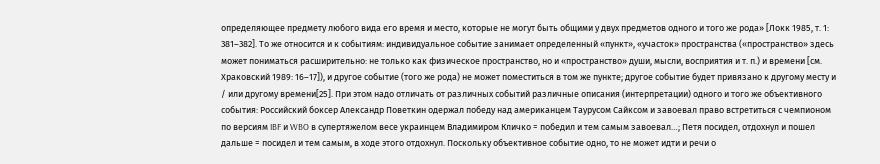определяющее предмету любого вида его время и место, которые не могут быть общими у двух предметов одного и того же рода» [Локк 1985, т. 1: 381–382]. То же относится и к событиям: индивидуальное событие занимает определенный «пункт», «участок» пространства («пространство» здесь может пониматься расширительно: не только как физическое пространство, но и «пространство» души, мысли, восприятия и т. п.) и времени [см. Храковский 1989: 16–17]), и другое событие (того же рода) не может поместиться в том же пункте; другое событие будет привязано к другому месту и / или другому времени[25]. При этом надо отличать от различных событий различные описания (интерпретации) одного и того же объективного события: Российский боксер Александр Поветкин одержал победу над американцем Таурусом Сайксом и завоевал право встретиться с чемпионом по версиям IBF и WBO в супертяжелом весе украинцем Владимиром Кличко = победил и тем самым завоевал…; Петя посидел, отдохнул и пошел дальше = посидел и тем самым, в ходе этого отдохнул. Поскольку объективное событие одно, то не может идти и речи о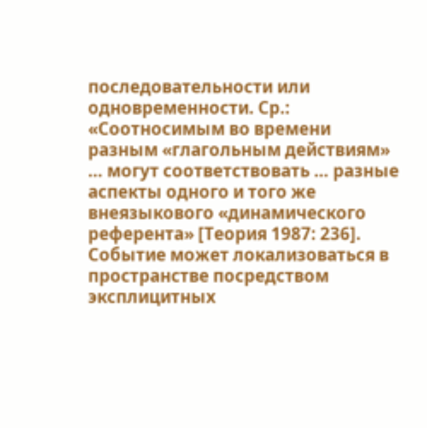последовательности или одновременности. Ср.: «Соотносимым во времени разным «глагольным действиям» … могут соответствовать … разные аспекты одного и того же внеязыкового «динамического референта» [Теория 1987: 236].
Событие может локализоваться в пространстве посредством эксплицитных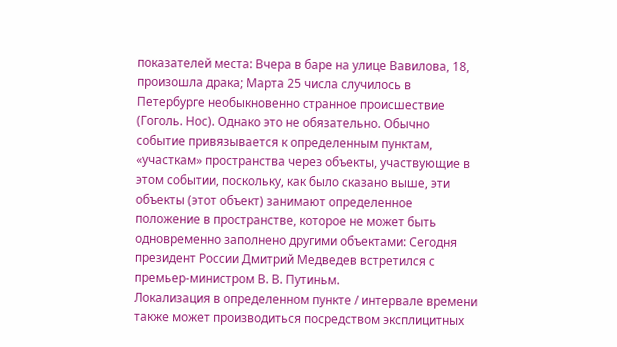показателей места: Вчера в баре на улице Вавилова, 18, произошла драка; Марта 25 числа случилось в Петербурге необыкновенно странное происшествие (Гоголь. Нос). Однако это не обязательно. Обычно событие привязывается к определенным пунктам, «участкам» пространства через объекты, участвующие в этом событии, поскольку, как было сказано выше, эти объекты (этот объект) занимают определенное положение в пространстве, которое не может быть одновременно заполнено другими объектами: Сегодня президент России Дмитрий Медведев встретился с премьер-министром В. В. Путиньм.
Локализация в определенном пункте / интервале времени также может производиться посредством эксплицитных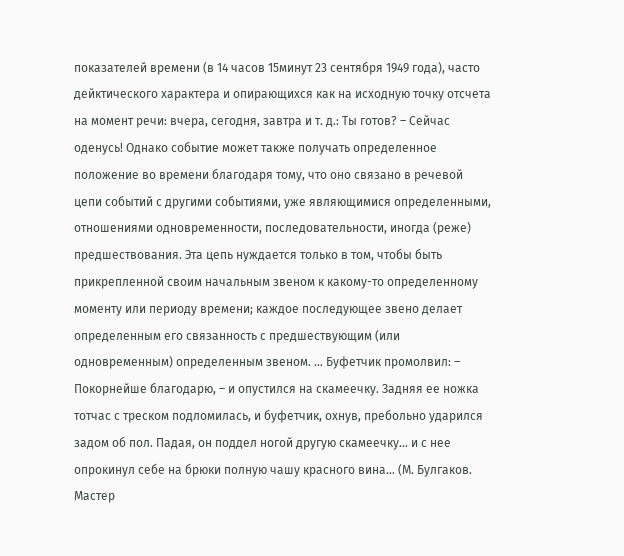показателей времени (в 14 часов 15минут 23 сентября 1949 года), часто дейктического характера и опирающихся как на исходную точку отсчета на момент речи: вчера, сегодня, завтра и т. д.: Ты готов? – Сейчас оденусь! Однако событие может также получать определенное положение во времени благодаря тому, что оно связано в речевой цепи событий с другими событиями, уже являющимися определенными, отношениями одновременности, последовательности, иногда (реже) предшествования. Эта цепь нуждается только в том, чтобы быть прикрепленной своим начальным звеном к какому-то определенному моменту или периоду времени; каждое последующее звено делает определенным его связанность с предшествующим (или одновременным) определенным звеном. … Буфетчик промолвил: – Покорнейше благодарю, – и опустился на скамеечку. Задняя ее ножка тотчас с треском подломилась, и буфетчик, охнув, пребольно ударился задом об пол. Падая, он поддел ногой другую скамеечку… и с нее опрокинул себе на брюки полную чашу красного вина… (М. Булгаков. Мастер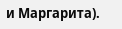и Маргарита).